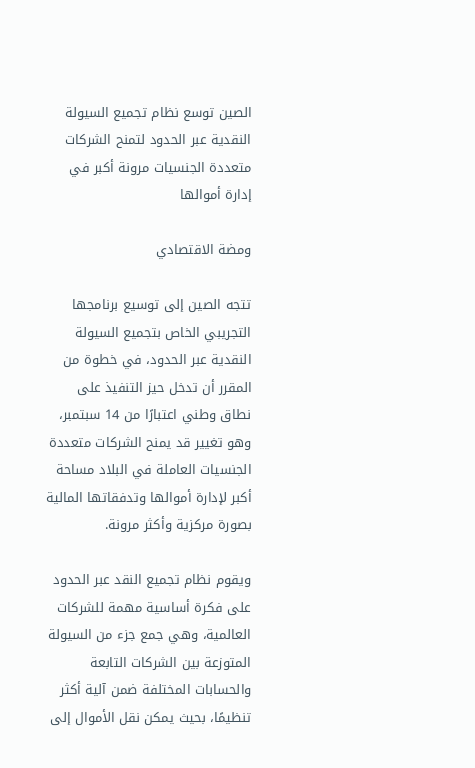الصين توسع نظام تجميع السيولة النقدية عبر الحدود لتمنح الشركات متعددة الجنسيات مرونة أكبر في إدارة أموالها

ومضة الاقتصادي

تتجه الصين إلى توسيع برنامجها التجريبي الخاص بتجميع السيولة النقدية عبر الحدود، في خطوة من المقرر أن تدخل حيز التنفيذ على نطاق وطني اعتبارًا من 14 سبتمبر، وهو تغيير قد يمنح الشركات متعددة الجنسيات العاملة في البلاد مساحة أكبر لإدارة أموالها وتدفقاتها المالية بصورة مركزية وأكثر مرونة.

ويقوم نظام تجميع النقد عبر الحدود على فكرة أساسية مهمة للشركات العالمية، وهي جمع جزء من السيولة المتوزعة بين الشركات التابعة والحسابات المختلفة ضمن آلية أكثر تنظيمًا، بحيث يمكن نقل الأموال إلى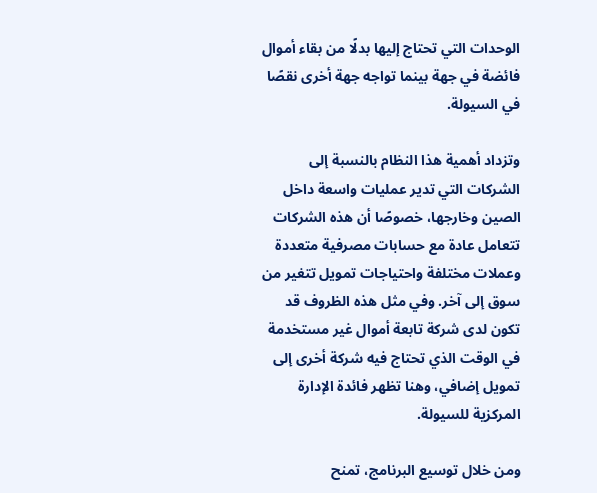الوحدات التي تحتاج إليها بدلًا من بقاء أموال فائضة في جهة بينما تواجه جهة أخرى نقصًا في السيولة.

وتزداد أهمية هذا النظام بالنسبة إلى الشركات التي تدير عمليات واسعة داخل الصين وخارجها، خصوصًا أن هذه الشركات تتعامل عادة مع حسابات مصرفية متعددة وعملات مختلفة واحتياجات تمويل تتغير من سوق إلى آخر. وفي مثل هذه الظروف قد تكون لدى شركة تابعة أموال غير مستخدمة في الوقت الذي تحتاج فيه شركة أخرى إلى تمويل إضافي، وهنا تظهر فائدة الإدارة المركزية للسيولة.

ومن خلال توسيع البرنامج، تمنح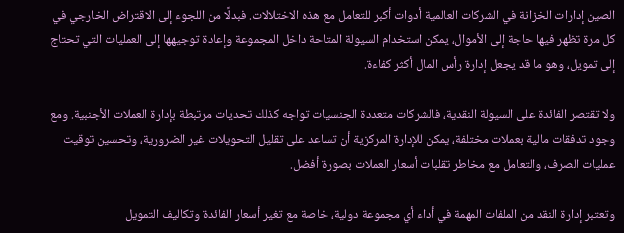الصين إدارات الخزانة في الشركات العالمية أدوات أكبر للتعامل مع هذه الاختلالات. فبدلًا من اللجوء إلى الاقتراض الخارجي في كل مرة تظهر فيها حاجة إلى الأموال، يمكن استخدام السيولة المتاحة داخل المجموعة وإعادة توجيهها إلى العمليات التي تحتاج إلى تمويل، وهو ما قد يجعل إدارة رأس المال أكثر كفاءة.

ولا تقتصر الفائدة على السيولة النقدية، فالشركات متعددة الجنسيات تواجه كذلك تحديات مرتبطة بإدارة العملات الأجنبية. ومع وجود تدفقات مالية بعملات مختلفة، يمكن للإدارة المركزية أن تساعد على تقليل التحويلات غير الضرورية، وتحسين توقيت عمليات الصرف، والتعامل مع مخاطر تقلبات أسعار العملات بصورة أفضل.

وتعتبر إدارة النقد من الملفات المهمة في أداء أي مجموعة دولية، خاصة مع تغير أسعار الفائدة وتكاليف التمويل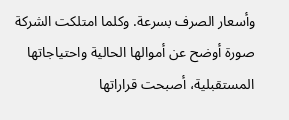وأسعار الصرف بسرعة. وكلما امتلكت الشركة صورة أوضح عن أموالها الحالية واحتياجاتها المستقبلية، أصبحت قراراتها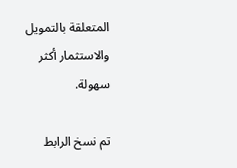المتعلقة بالتمويل والاستثمار أكثر سهولة.

تم نسخ الرابط